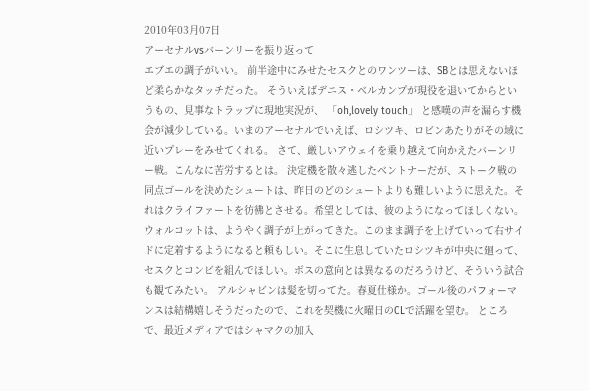2010年03月07日
アーセナルvsバーンリーを振り返って
エブエの調子がいい。 前半途中にみせたセスクとのワンツーは、SBとは思えないほど柔らかなタッチだった。 そういえばデニス・ベルカンプが現役を退いてからというもの、見事なトラップに現地実況が、 「oh,lovely touch」 と感嘆の声を漏らす機会が減少している。いまのアーセナルでいえば、ロシツキ、ロビンあたりがその域に近いプレーをみせてくれる。 さて、厳しいアウェイを乗り越えて向かえたバーンリー戦。こんなに苦労するとは。 決定機を散々逃したベントナーだが、ストーク戦の同点ゴールを決めたシュートは、昨日のどのシュートよりも難しいように思えた。それはクライファートを彷彿とさせる。希望としては、彼のようになってほしくない。 ウォルコットは、ようやく調子が上がってきた。このまま調子を上げていって右サイドに定着するようになると頼もしい。そこに生息していたロシツキが中央に廻って、セスクとコンビを組んでほしい。ボスの意向とは異なるのだろうけど、そういう試合も観てみたい。 アルシャビンは髪を切ってた。春夏仕様か。ゴール後のパフォーマンスは結構嬉しそうだったので、これを契機に火曜日のCLで活躍を望む。 ところで、最近メディアではシャマクの加入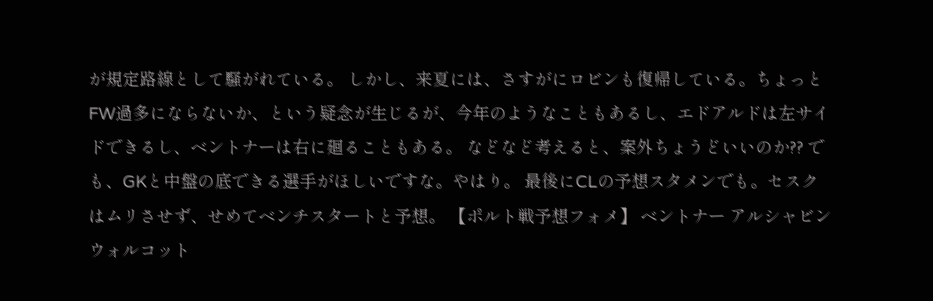が規定路線として騒がれている。 しかし、来夏には、さすがにロビンも復帰している。ちょっとFW過多にならないか、という疑念が生じるが、今年のようなこともあるし、エドアルドは左サイドできるし、ベントナーは右に廻ることもある。 などなど考えると、案外ちょうどいいのか?? でも、GKと中盤の底できる選手がほしいですな。やはり。 最後にCLの予想スタメンでも。セスクはムリさせず、せめてベンチスタートと予想。 【ポルト戦予想フォメ】 ベントナー アルシャビン ウォルコット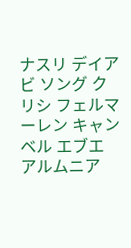ナスリ デイアビ ソング クリシ フェルマーレン キャンベル エブエ アルムニア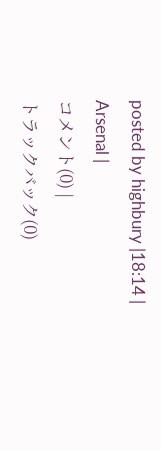posted by highbury |18:14 |
Arsenal |
コメント(0) |
トラックバック(0)